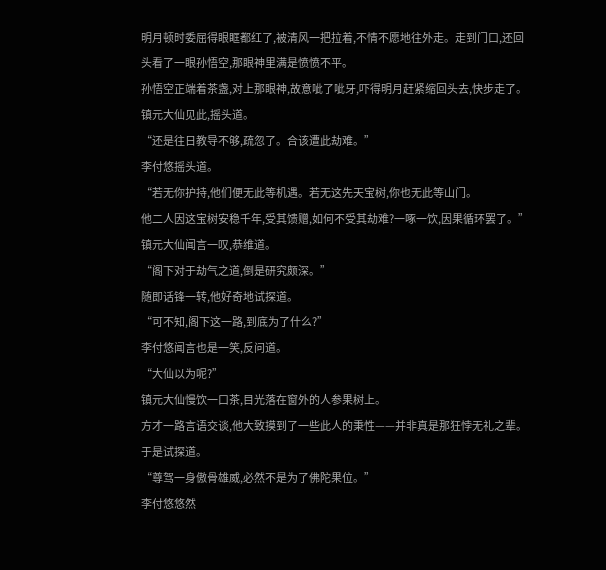明月顿时委屈得眼眶都红了,被清风一把拉着,不情不愿地往外走。走到门口,还回头看了一眼孙悟空,那眼神里满是愤愤不平。
孙悟空正端着茶盏,对上那眼神,故意呲了呲牙,吓得明月赶紧缩回头去,快步走了。
镇元大仙见此,摇头道。
“还是往日教导不够,疏忽了。合该遭此劫难。”
李付悠摇头道。
“若无你护持,他们便无此等机遇。若无这先天宝树,你也无此等山门。
他二人因这宝树安稳千年,受其馈赠,如何不受其劫难?一啄一饮,因果循环罢了。”
镇元大仙闻言一叹,恭维道。
“阁下对于劫气之道,倒是研究颇深。”
随即话锋一转,他好奇地试探道。
“可不知,阁下这一路,到底为了什么?”
李付悠闻言也是一笑,反问道。
“大仙以为呢?”
镇元大仙慢饮一口茶,目光落在窗外的人参果树上。
方才一路言语交谈,他大致摸到了一些此人的秉性——并非真是那狂悖无礼之辈。于是试探道。
“尊驾一身傲骨雄威,必然不是为了佛陀果位。”
李付悠悠然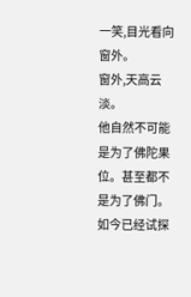一笑,目光看向窗外。
窗外,天高云淡。
他自然不可能是为了佛陀果位。甚至都不是为了佛门。如今已经试探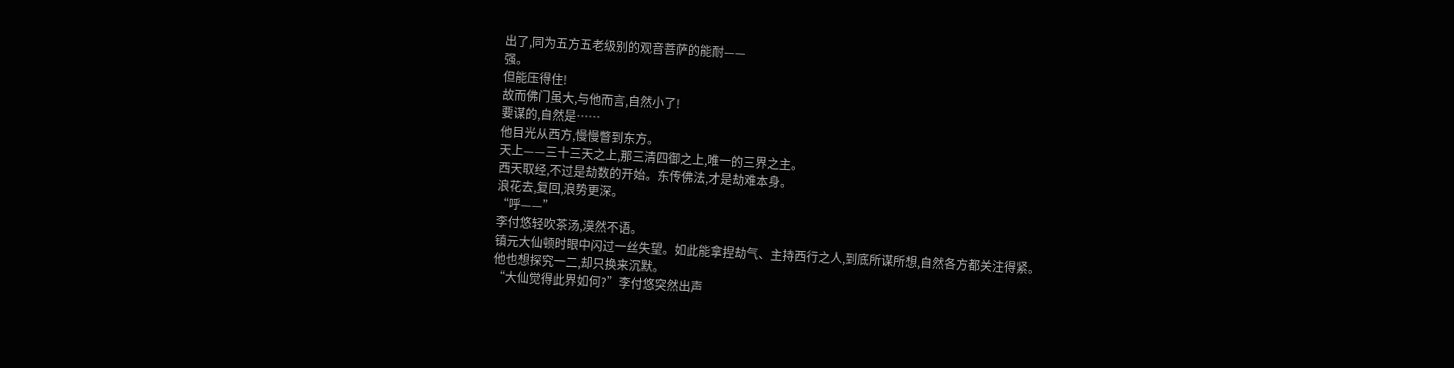出了,同为五方五老级别的观音菩萨的能耐——
强。
但能压得住!
故而佛门虽大,与他而言,自然小了!
要谋的,自然是……
他目光从西方,慢慢瞥到东方。
天上——三十三天之上,那三清四御之上,唯一的三界之主。
西天取经,不过是劫数的开始。东传佛法,才是劫难本身。
浪花去,复回,浪势更深。
“呼——”
李付悠轻吹茶汤,漠然不语。
镇元大仙顿时眼中闪过一丝失望。如此能拿捏劫气、主持西行之人,到底所谋所想,自然各方都关注得紧。
他也想探究一二,却只换来沉默。
“大仙觉得此界如何?”李付悠突然出声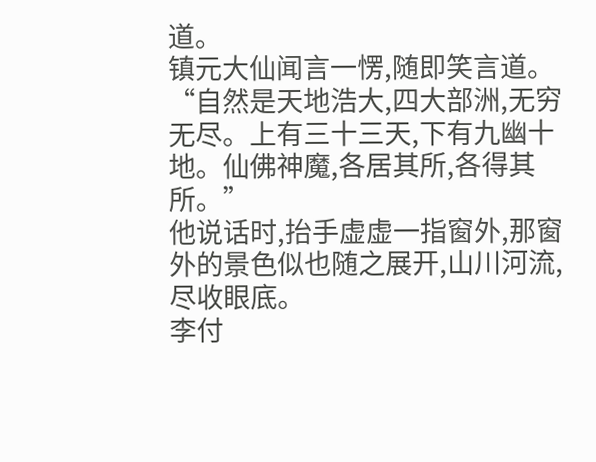道。
镇元大仙闻言一愣,随即笑言道。
“自然是天地浩大,四大部洲,无穷无尽。上有三十三天,下有九幽十地。仙佛神魔,各居其所,各得其所。”
他说话时,抬手虚虚一指窗外,那窗外的景色似也随之展开,山川河流,尽收眼底。
李付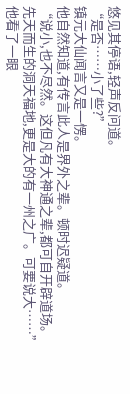悠见其停语,轻声反问道。
“是否……小了些?”
镇元大仙闻言又是一愣。
他自然知道,有传言此人是界外之辈。顿时迟疑道。
“说小,也不尽然。这但凡有大神通之辈,都可自开辟道场。先天而生的洞天福地,更是大的有一州之广。可要说大……”
他看了一眼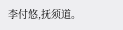李付悠,抚须道。